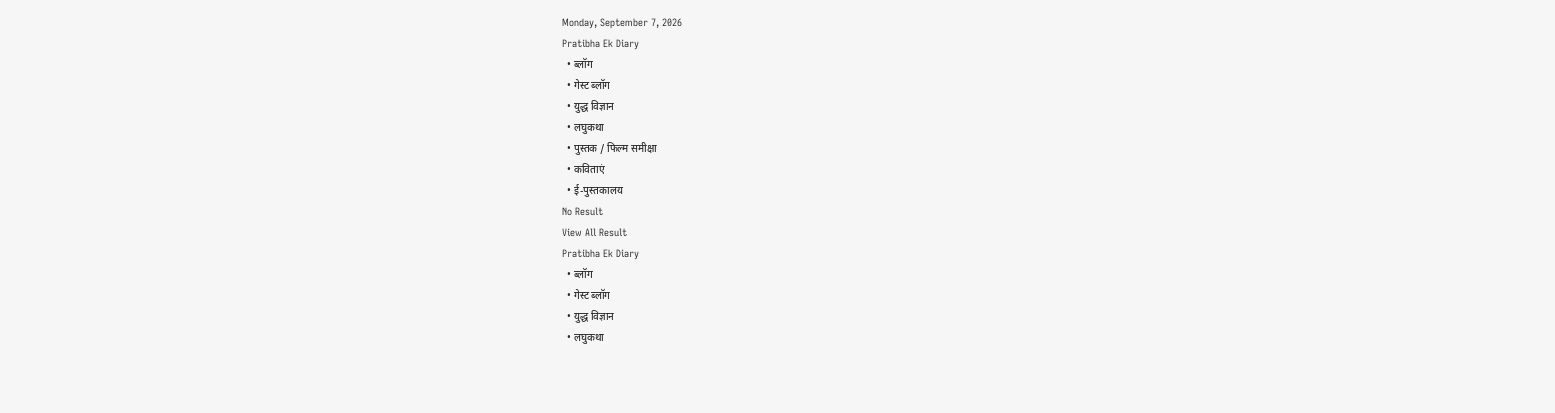Monday, September 7, 2026
Pratibha Ek Diary
  • ब्लॉग
  • गेस्ट ब्लॉग
  • युद्ध विज्ञान
  • लघुकथा
  • पुस्तक / फिल्म समीक्षा
  • कविताएं
  • ई-पुस्तकालय
No Result
View All Result
Pratibha Ek Diary
  • ब्लॉग
  • गेस्ट ब्लॉग
  • युद्ध विज्ञान
  • लघुकथा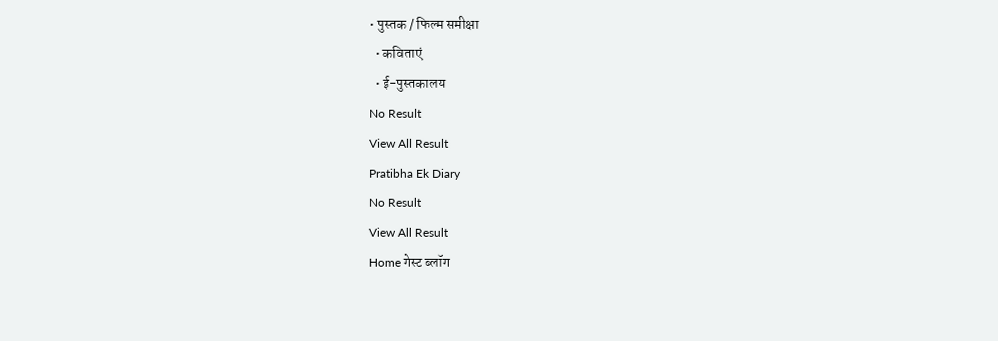• पुस्तक / फिल्म समीक्षा
  • कविताएं
  • ई-पुस्तकालय
No Result
View All Result
Pratibha Ek Diary
No Result
View All Result
Home गेस्ट ब्लॉग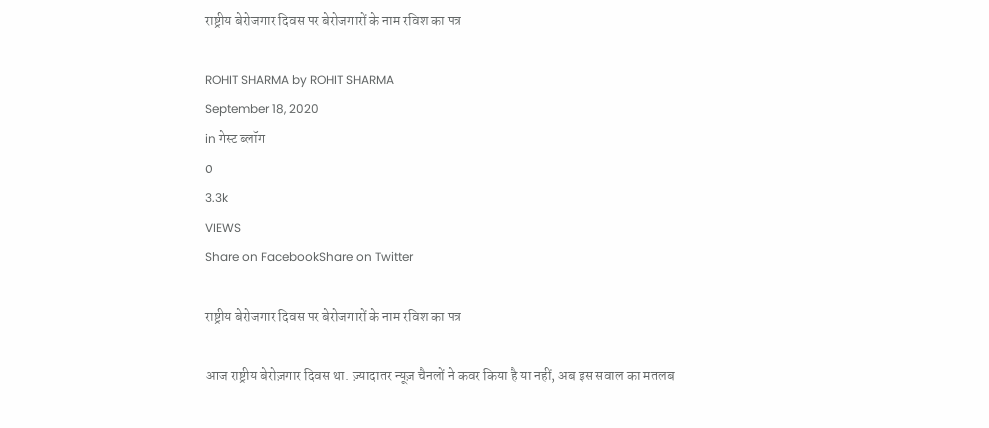राष्ट्रीय बेरोजगार दिवस पर बेरोजगारों के नाम रविश का पत्र

ROHIT SHARMA by ROHIT SHARMA
September 18, 2020
in गेस्ट ब्लॉग
0
3.3k
VIEWS
Share on FacebookShare on Twitter

राष्ट्रीय बेरोजगार दिवस पर बेरोजगारों के नाम रविश का पत्र

आज राष्ट्रीय बेरोज़गार दिवस था. ज़्यादातर न्यूज़ चैनलों ने कवर किया है या नहीं, अब इस सवाल का मतलब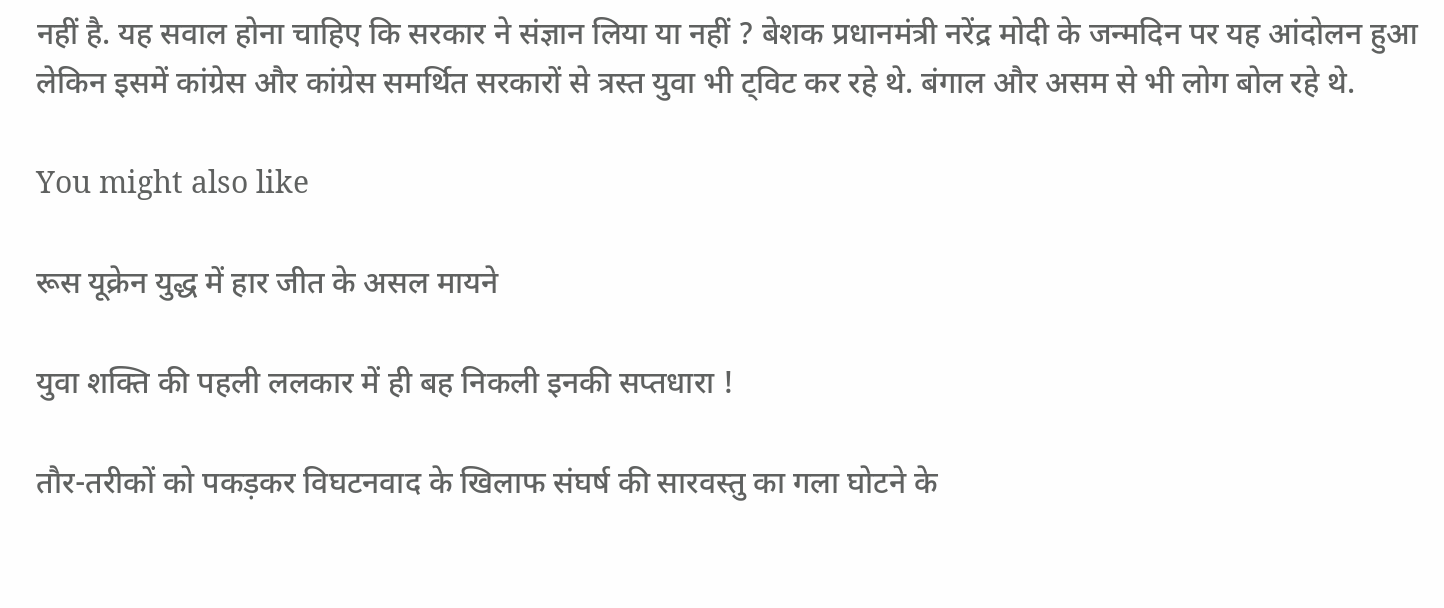नहीं है. यह सवाल होना चाहिए कि सरकार ने संज्ञान लिया या नहीं ? बेशक प्रधानमंत्री नरेंद्र मोदी के जन्मदिन पर यह आंदोलन हुआ लेकिन इसमें कांग्रेस और कांग्रेस समर्थित सरकारों से त्रस्त युवा भी ट्विट कर रहे थे. बंगाल और असम से भी लोग बोल रहे थे.

You might also like

रूस यूक्रेन युद्ध में हार जीत के असल मायने

युवा शक्ति की पहली ललकार में ही बह निकली इनकी सप्तधारा !

तौर-तरीकों को पकड़कर विघटनवाद के खिलाफ संघर्ष की सारवस्तु का गला घोटने के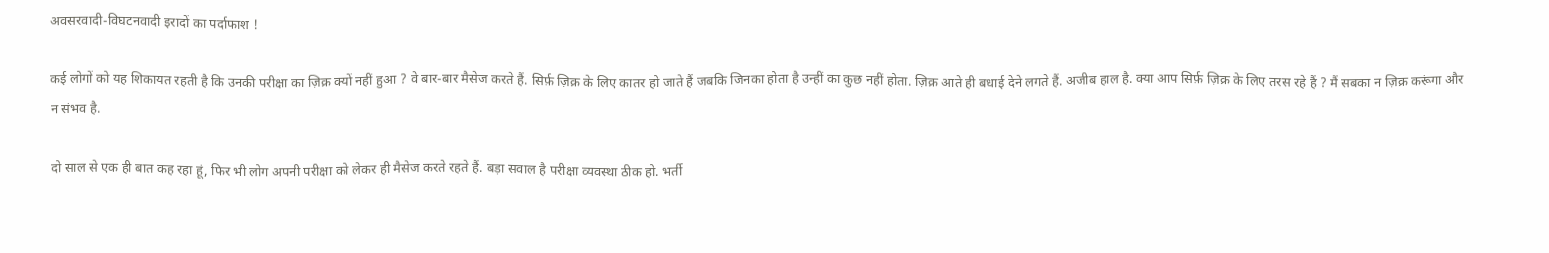अवसरवादी-विघटनवादी इरादों का पर्दाफाश !

कई लोगों को यह शिकायत रहती है कि उनकी परीक्षा का ज़िक्र क्यों नहीं हुआ ? वे बार-बार मैसेज करते हैं. सिर्फ़ ज़िक्र के लिए कातर हो जाते हैं जबकि जिनका होता है उन्हीं का कुछ नहीं होता. ज़िक्र आते ही बधाई देने लगते हैं. अजीब हाल है. क्या आप सिर्फ़ ज़िक्र के लिए तरस रहे हैं ? मैं सबका न ज़िक्र करूंगा और न संभव है.

दो साल से एक ही बात कह रहा हूं, फिर भी लोग अपनी परीक्षा को लेकर ही मैसेज करते रहते हैं. बड़ा सवाल है परीक्षा व्यवस्था ठीक हो. भर्ती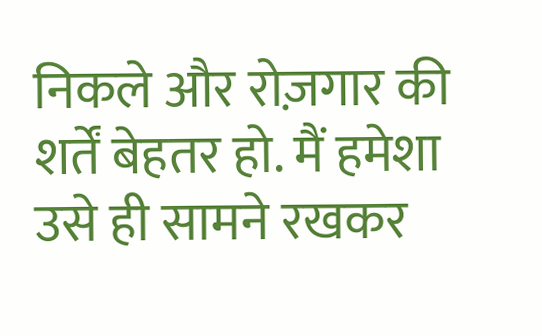निकले और रोज़गार की शर्तें बेहतर हो. मैं हमेशा उसे ही सामने रखकर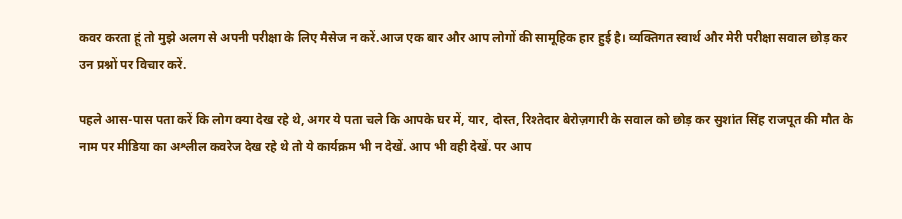कवर करता हूं तो मुझे अलग से अपनी परीक्षा के लिए मैसेज न करें.आज एक बार और आप लोगों की सामूहिक हार हुई है। व्यक्तिगत स्वार्थ और मेरी परीक्षा सवाल छोड़ कर उन प्रश्नों पर विचार करें.

पहले आस-पास पता करें कि लोग क्या देख रहे थे, अगर ये पता चले कि आपके घर में, यार, दोस्त, रिश्तेदार बेरोज़गारी के सवाल को छोड़ कर सुशांत सिंह राजपूत की मौत के नाम पर मीडिया का अश्लील कवरेज देख रहे थे तो ये कार्यक्रम भी न देखें. आप भी वही देखें. पर आप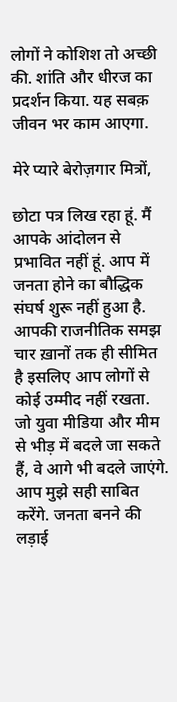लोगों ने कोशिश तो अच्छी की. शांति और धीरज का प्रदर्शन किया. यह सबक़ जीवन भर काम आएगा.

मेरे प्यारे बेरोज़गार मित्रों,

छोटा पत्र लिख रहा हूं. मैं आपके आंदोलन से प्रभावित नहीं हूं. आप में जनता होने का बौद्धिक संघर्ष शुरू नहीं हुआ है. आपकी राजनीतिक समझ चार ख़ानों तक ही सीमित है इसलिए आप लोगों से कोई उम्मीद नहीं रखता. जो युवा मीडिया और मीम से भीड़ में बदले जा सकते हैं, वे आगे भी बदले जाएंगे. आप मुझे सही साबित करेंगे. जनता बनने की लड़ाई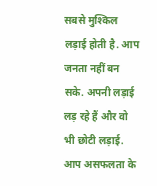सबसे मुश्किल लड़ाई होती है. आप जनता नहीं बन सके. अपनी लड़ाई लड़ रहे हैं और वो भी छोटी लड़ाई. आप असफलता के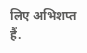लिए अभिशप्त हैं.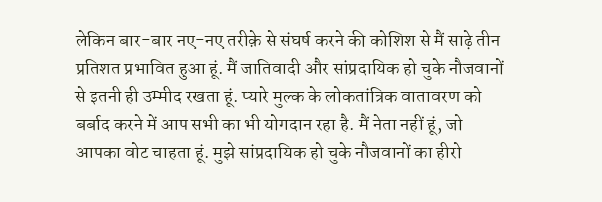लेकिन बार-बार नए-नए तरीक़े से संघर्ष करने की कोशिश से मैं साढ़े तीन प्रतिशत प्रभावित हुआ हूं. मैं जातिवादी और सांप्रदायिक हो चुके नौजवानों से इतनी ही उम्मीद रखता हूं. प्यारे मुल्क के लोकतांत्रिक वातावरण को बर्बाद करने में आप सभी का भी योगदान रहा है. मैं नेता नहीं हूं, जो आपका वोट चाहता हूं. मुझे सांप्रदायिक हो चुके नौजवानों का हीरो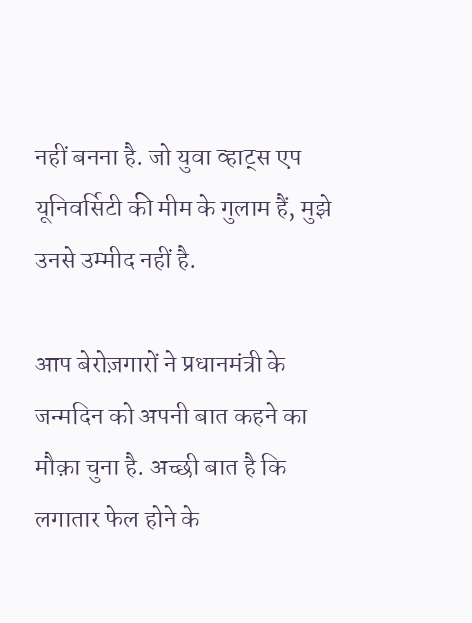नहीं बनना है. जो युवा व्हाट्स एप यूनिवर्सिटी की मीम के गुलाम हैं, मुझे उनसे उम्मीद नहीं है.

आप बेरोज़गारों ने प्रधानमंत्री के जन्मदिन को अपनी बात कहने का मौक़ा चुना है. अच्छी बात है कि लगातार फेल होने के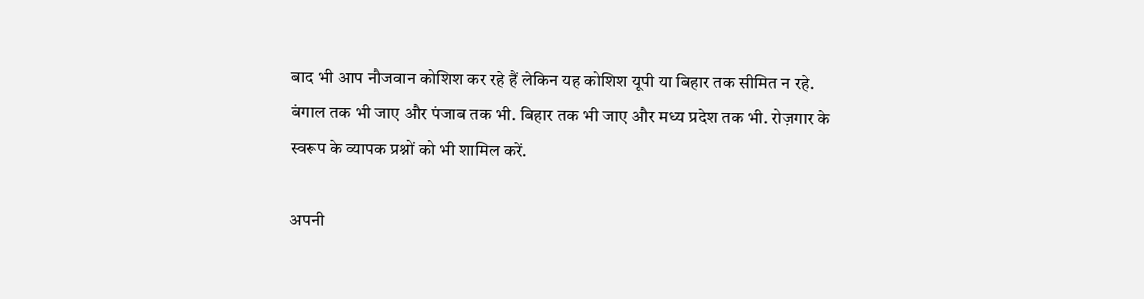बाद भी आप नौजवान कोशिश कर रहे हैं लेकिन यह कोशिश यूपी या बिहार तक सीमित न रहे. बंगाल तक भी जाए और पंजाब तक भी. बिहार तक भी जाए और मध्य प्रदेश तक भी. रोज़गार के स्वरूप के व्यापक प्रश्नों को भी शामिल करें.

अपनी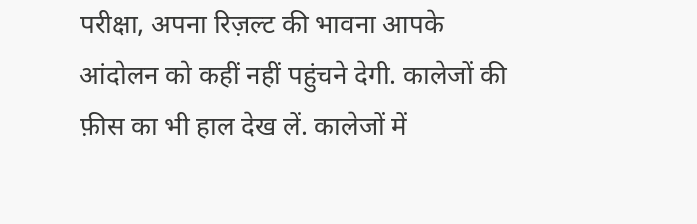परीक्षा, अपना रिज़ल्ट की भावना आपके आंदोलन को कहीं नहीं पहुंचने देगी. कालेजों की फ़ीस का भी हाल देख लें. कालेजों में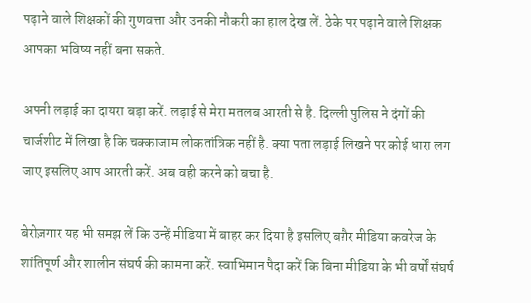पढ़ाने वाले शिक्षकों की गुणवत्ता और उनकी नौकरी का हाल देख लें. ठेके पर पढ़ाने वाले शिक्षक आपका भविष्य नहीं बना सकते.

अपनी लड़ाई का दायरा बड़ा करें. लड़ाई से मेरा मतलब आरती से है. दिल्ली पुलिस ने दंगों की चार्जशीट में लिखा है कि चक्काजाम लोकतांत्रिक नहीं है. क्या पता लड़ाई लिखने पर कोई धारा लग जाए इसलिए आप आरती करें. अब वही करने को बचा है.

बेरोज़गार यह भी समझ लें कि उन्हें मीडिया में बाहर कर दिया है इसलिए बग़ैर मीडिया कवरेज के शांतिपूर्ण और शालीन संघर्ष की कामना करें. स्वाभिमान पैदा करें कि बिना मीडिया के भी वर्षों संघर्ष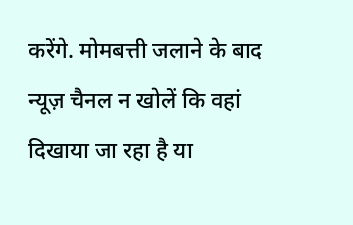करेंगे. मोमबत्ती जलाने के बाद न्यूज़ चैनल न खोलें कि वहां दिखाया जा रहा है या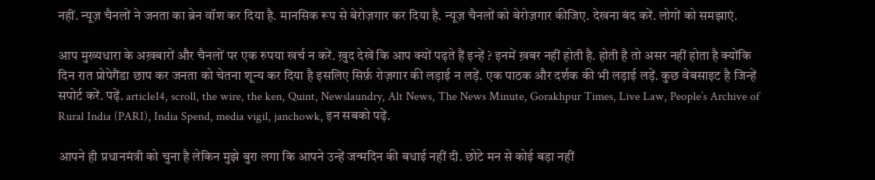नहीं. न्यूज़ चैनलों ने जनता का ब्रेन वॉश कर दिया है. मानसिक रूप से बेरोज़गार कर दिया है. न्यूज़ चैनलों को बेरोज़गार कीजिए. देखना बंद करें. लोगों को समझाएं.

आप मुख्यधारा के अख़बारों और चैनलों पर एक रुपया खर्च न करें. ख़ुद देखें कि आप क्यों पढ़ते हैं इन्हें ? इनमें ख़बर नहीं होती है. होती है तो असर नहीं होता है क्योंकि दिन रात प्रोपेगैंडा छाप कर जनता को चेतना शून्य कर दिया है इसलिए सिर्फ़ रोज़गार की लड़ाई न लड़ें. एक पाठक और दर्शक की भी लड़ाई लड़ें. कुछ वेबसाइट है जिन्हें सपोर्ट करें. पढ़ें. article14, scroll, the wire, the ken, Quint, Newslaundry, Alt News, The News Minute, Gorakhpur Times, Live Law, People’s Archive of Rural India (PARI), India Spend, media vigil, janchowk, इन सबको पढ़ें.

आपने ही प्रधानमंत्री को चुना है लेकिन मुझे बुरा लगा कि आपने उन्हें जन्मदिन की बधाई नहीं दी. छोटे मन से कोई बड़ा नहीं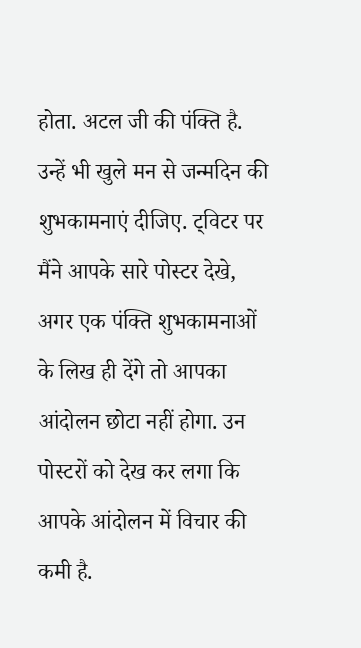होता. अटल जी की पंक्ति है. उन्हें भी खुले मन से जन्मदिन की शुभकामनाएं दीजिए. ट्विटर पर मैंने आपके सारे पोस्टर देखे, अगर एक पंक्ति शुभकामनाओं के लिख ही देंगे तो आपका आंदोलन छोटा नहीं होगा. उन पोस्टरों को देख कर लगा कि आपके आंदोलन में विचार की कमी है.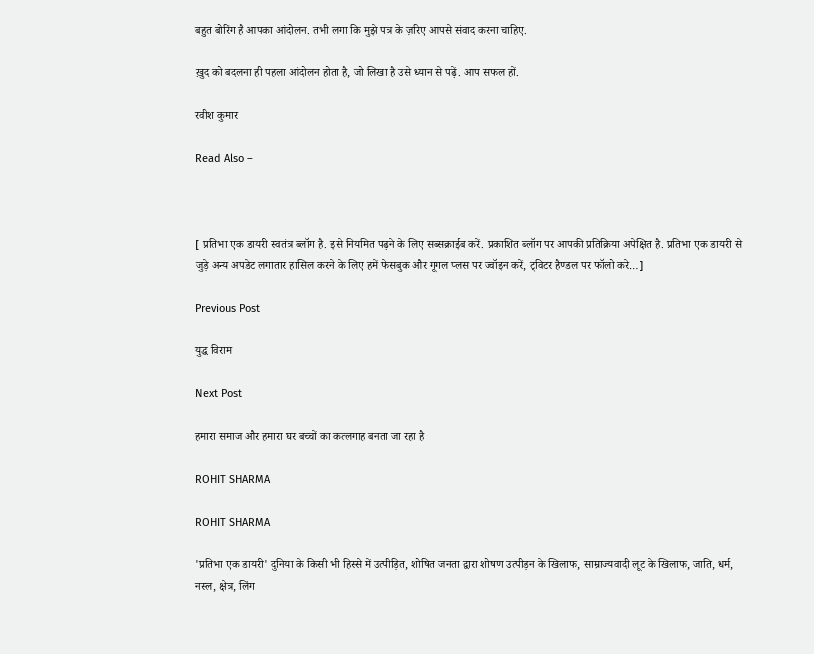बहुत बोरिंग है आपका आंदोलन. तभी लगा कि मुझे पत्र के ज़रिए आपसे संवाद करना चाहिए.

ख़ुद को बदलना ही पहला आंदोलन होता है, जो लिखा है उसे ध्यान से पढ़ें. आप सफल हों.

रवीश कुमार

Read Also –



[ प्रतिभा एक डायरी स्वतंत्र ब्लॉग है. इसे नियमित पढ़ने के लिए सब्सक्राईब करें. प्रकाशित ब्लॉग पर आपकी प्रतिक्रिया अपेक्षित है. प्रतिभा एक डायरी से जुड़े अन्य अपडेट लगातार हासिल करने के लिए हमें फेसबुक और गूगल प्लस पर ज्वॉइन करें, ट्विटर हैण्डल पर फॉलो करे…]

Previous Post

युद्ध विराम

Next Post

हमारा समाज और हमारा घर बच्चों का कत्लगाह बनता जा रहा है

ROHIT SHARMA

ROHIT SHARMA

'प्रतिभा एक डायरी' दुनिया के किसी भी हिस्से में उत्पीड़ित, शोषित जनता द्वारा शोषण उत्पीड़न के खिलाफ, साम्राज्यवादी लूट के खिलाफ, जाति, धर्म, नस्ल, क्षेत्र, लिंग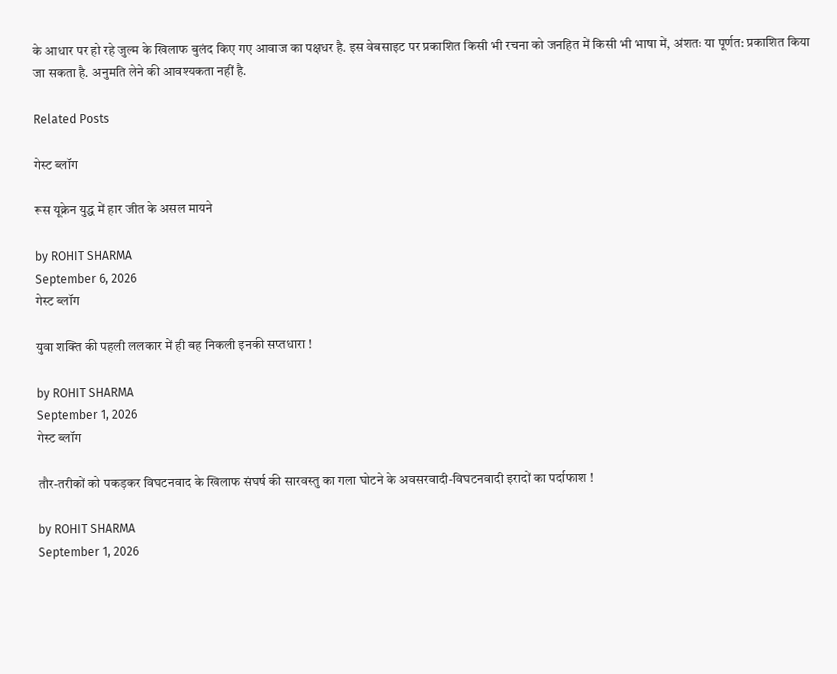के आधार पर हो रहे जुल्म के खिलाफ बुलंद किए गए आवाज का पक्षधर है. इस वेबसाइट पर प्रकाशित किसी भी रचना को जनहित में किसी भी भाषा में, अंशतः या पूर्णत: प्रकाशित किया जा सकता है. अनुमति लेने की आवश्यकता नहीं है.

Related Posts

गेस्ट ब्लॉग

रूस यूक्रेन युद्ध में हार जीत के असल मायने

by ROHIT SHARMA
September 6, 2026
गेस्ट ब्लॉग

युवा शक्ति की पहली ललकार में ही बह निकली इनकी सप्तधारा !

by ROHIT SHARMA
September 1, 2026
गेस्ट ब्लॉग

तौर-तरीकों को पकड़कर विघटनवाद के खिलाफ संघर्ष की सारवस्तु का गला घोटने के अवसरवादी-विघटनवादी इरादों का पर्दाफाश !

by ROHIT SHARMA
September 1, 2026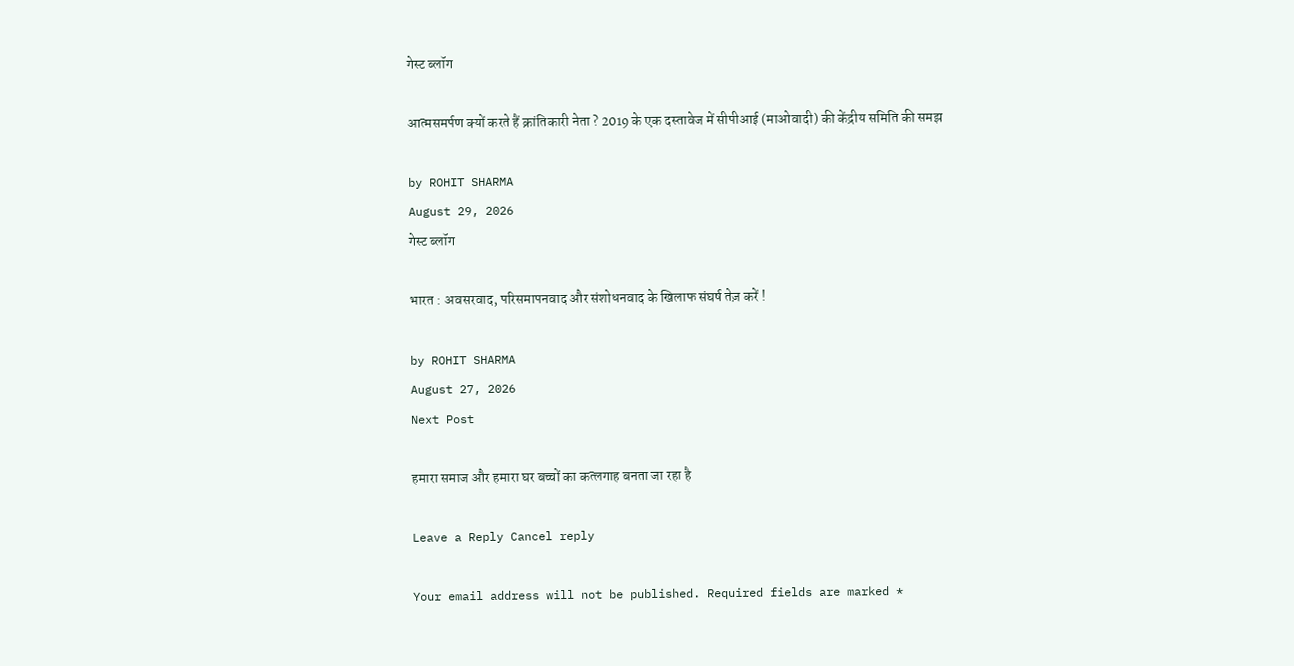गेस्ट ब्लॉग

आत्मसमर्पण क्यों करते हैं क्रांतिकारी नेता ? 2019 के एक दस्तावेज में सीपीआई (माओवादी) की केंद्रीय समिति की समझ

by ROHIT SHARMA
August 29, 2026
गेस्ट ब्लॉग

भारत : अवसरवाद, परिसमापनवाद और संशोधनवाद के खिलाफ संघर्ष तेज़ करें !

by ROHIT SHARMA
August 27, 2026
Next Post

हमारा समाज और हमारा घर बच्चों का कत्लगाह बनता जा रहा है

Leave a Reply Cancel reply

Your email address will not be published. Required fields are marked *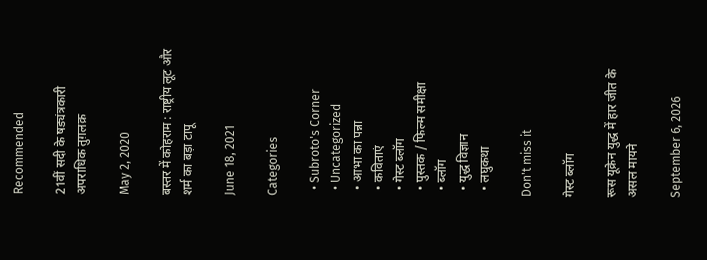Recommended

21वीं सदी के षड्यंत्रकारी अपराधिक तुग़लक़

May 2, 2020

बस्तर में कोहराम : राष्ट्रीय लूट और शर्म का बड़ा टापू

June 18, 2021

Categories

  • Subroto's Corner
  • Uncategorized
  • आभा का पन्ना
  • कविताएं
  • गेस्ट ब्लॉग
  • पुस्तक / फिल्म समीक्षा
  • ब्लॉग
  • युद्ध विज्ञान
  • लघुकथा

Don't miss it

गेस्ट ब्लॉग

रूस यूक्रेन युद्ध में हार जीत के असल मायने

September 6, 2026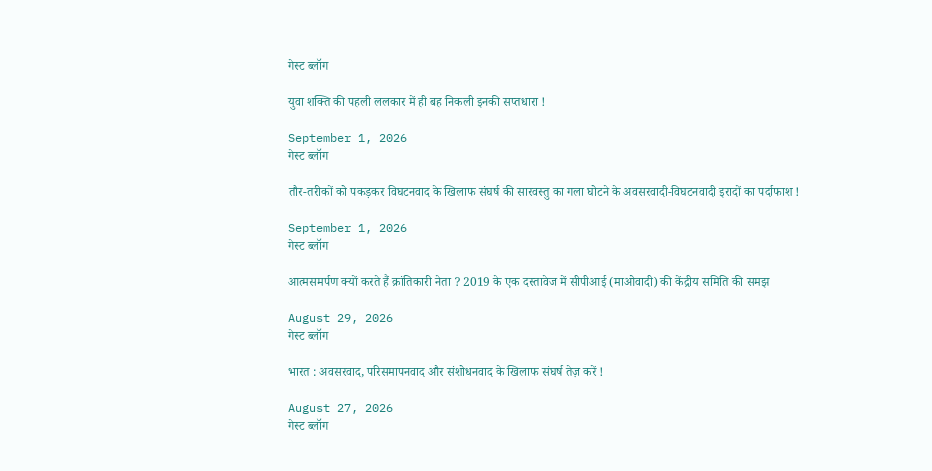गेस्ट ब्लॉग

युवा शक्ति की पहली ललकार में ही बह निकली इनकी सप्तधारा !

September 1, 2026
गेस्ट ब्लॉग

तौर-तरीकों को पकड़कर विघटनवाद के खिलाफ संघर्ष की सारवस्तु का गला घोटने के अवसरवादी-विघटनवादी इरादों का पर्दाफाश !

September 1, 2026
गेस्ट ब्लॉग

आत्मसमर्पण क्यों करते हैं क्रांतिकारी नेता ? 2019 के एक दस्तावेज में सीपीआई (माओवादी) की केंद्रीय समिति की समझ

August 29, 2026
गेस्ट ब्लॉग

भारत : अवसरवाद, परिसमापनवाद और संशोधनवाद के खिलाफ संघर्ष तेज़ करें !

August 27, 2026
गेस्ट ब्लॉग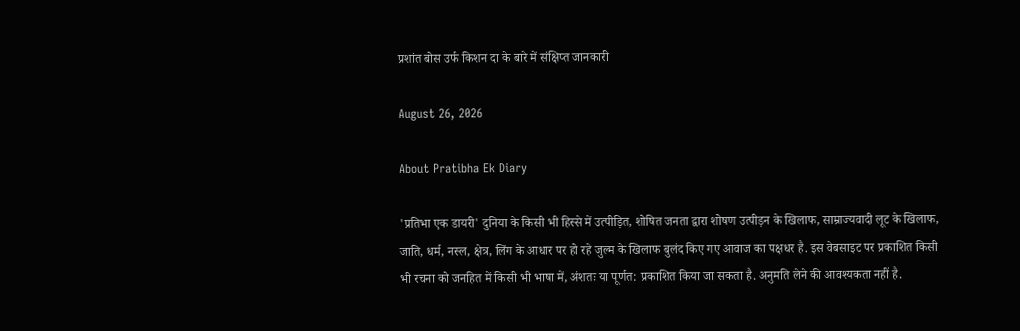प्रशांत बोस उर्फ किशन दा के बारे में संक्षिप्त जानकारी

August 26, 2026

About Pratibha Ek Diary

'प्रतिभा एक डायरी' दुनिया के किसी भी हिस्से में उत्पीड़ित, शोषित जनता द्वारा शोषण उत्पीड़न के खिलाफ, साम्राज्यवादी लूट के खिलाफ, जाति, धर्म, नस्ल, क्षेत्र, लिंग के आधार पर हो रहे जुल्म के खिलाफ बुलंद किए गए आवाज का पक्षधर है. इस वेबसाइट पर प्रकाशित किसी भी रचना को जनहित में किसी भी भाषा में, अंशतः या पूर्णत: प्रकाशित किया जा सकता है. अनुमति लेने की आवश्यकता नहीं है.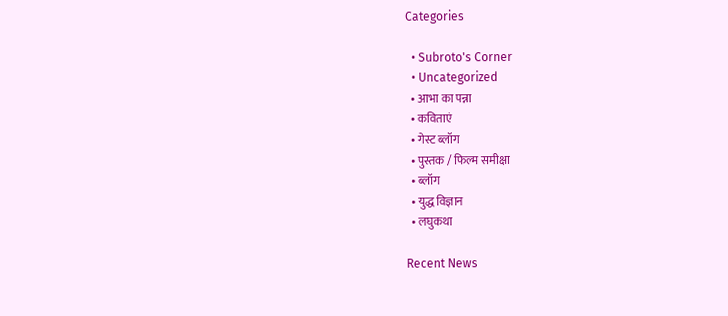Categories

  • Subroto's Corner
  • Uncategorized
  • आभा का पन्ना
  • कविताएं
  • गेस्ट ब्लॉग
  • पुस्तक / फिल्म समीक्षा
  • ब्लॉग
  • युद्ध विज्ञान
  • लघुकथा

Recent News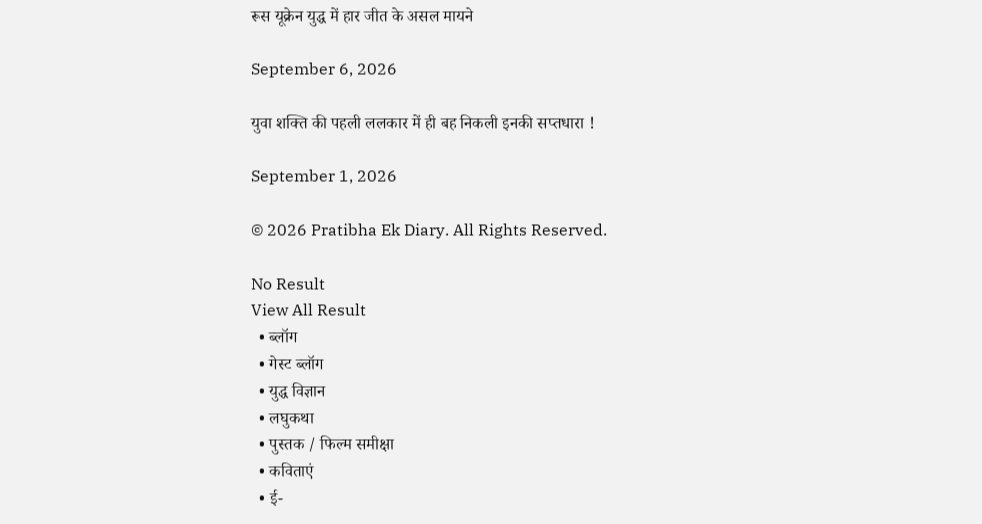रूस यूक्रेन युद्ध में हार जीत के असल मायने

September 6, 2026

युवा शक्ति की पहली ललकार में ही बह निकली इनकी सप्तधारा !

September 1, 2026

© 2026 Pratibha Ek Diary. All Rights Reserved.

No Result
View All Result
  • ब्लॉग
  • गेस्ट ब्लॉग
  • युद्ध विज्ञान
  • लघुकथा
  • पुस्तक / फिल्म समीक्षा
  • कविताएं
  • ई-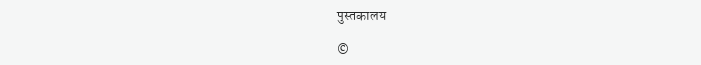पुस्तकालय

©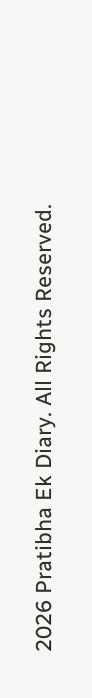2026 Pratibha Ek Diary. All Rights Reserved.